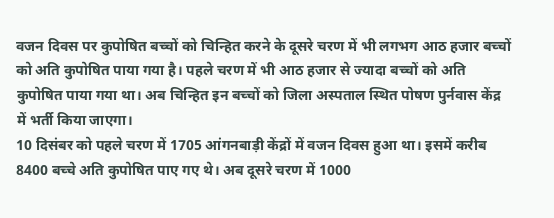वजन दिवस पर कुपोषित बच्चों को चिन्हित करने के दूसरे चरण में भी लगभग आठ हजार बच्चों को अति कुपोषित पाया गया है। पहले चरण में भी आठ हजार से ज्यादा बच्चों को अति कुपोषित पाया गया था। अब चिन्हित इन बच्चों को जिला अस्पताल स्थित पोषण पुर्नवास केंद्र में भर्ती किया जाएगा।
10 दिसंबर को पहले चरण में 1705 आंगनबाड़ी केंद्रों में वजन दिवस हुआ था। इसमें करीब 8400 बच्चे अति कुपोषित पाए गए थे। अब दूसरे चरण में 1000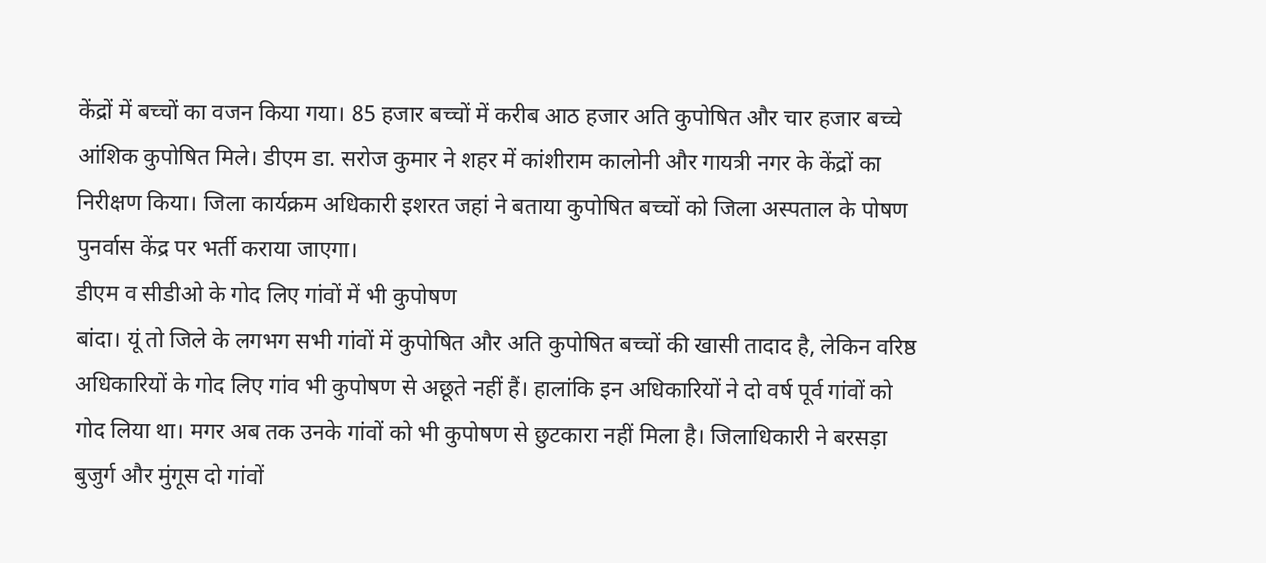केंद्रों में बच्चों का वजन किया गया। 85 हजार बच्चों में करीब आठ हजार अति कुपोषित और चार हजार बच्चे आंशिक कुपोषित मिले। डीएम डा. सरोज कुमार ने शहर में कांशीराम कालोनी और गायत्री नगर के केंद्रों का निरीक्षण किया। जिला कार्यक्रम अधिकारी इशरत जहां ने बताया कुपोषित बच्चों को जिला अस्पताल के पोषण पुनर्वास केंद्र पर भर्ती कराया जाएगा।
डीएम व सीडीओ के गोद लिए गांवों में भी कुपोषण
बांदा। यूं तो जिले के लगभग सभी गांवों में कुपोषित और अति कुपोषित बच्चों की खासी तादाद है, लेकिन वरिष्ठ अधिकारियों के गोद लिए गांव भी कुपोषण से अछूते नहीं हैं। हालांकि इन अधिकारियों ने दो वर्ष पूर्व गांवों को गोद लिया था। मगर अब तक उनके गांवों को भी कुपोषण से छुटकारा नहीं मिला है। जिलाधिकारी ने बरसड़ा बुजुर्ग और मुंगूस दो गांवों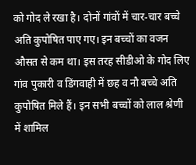को गोद ले रखा है। दोनों गांवों में चार-चार बच्चे अति कुपोषित पाए गए। इन बच्चों का वजन औसत से कम था। इस तरह सीडीओ के गोद लिए गांव पुकारी व डिंगवाही में छह व नौ बच्चे अति कुपोषित मिले हैं। इन सभी बच्चों को लाल श्रेणी में शामिल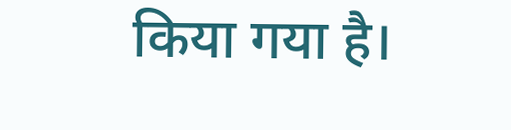किया गया है।